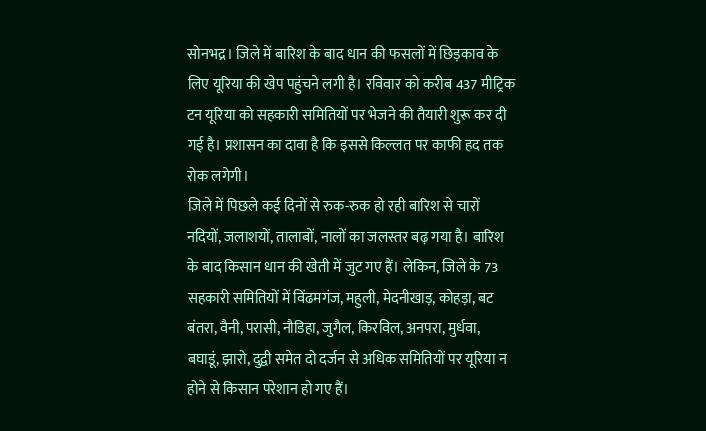सोनभद्र। जिले में बारिश के बाद धान की फसलों में छिड़काव के लिए यूरिया की खेप पहुंचने लगी है। रविवार को करीब 437 मीट्रिक टन यूरिया को सहकारी समितियों पर भेजने की तैयारी शुरू कर दी गई है। प्रशासन का दावा है कि इससे किल्लत पर काफी हद तक रोक लगेगी।
जिले में पिछले कई दिनों से रुक-रुक हो रही बारिश से चारों नदियों, जलाशयों, तालाबों, नालों का जलस्तर बढ़ गया है। बारिश के बाद किसान धान की खेती में जुट गए हैं। लेकिन, जिले के 73 सहकारी समितियों में विंढमगंज, महुली, मेदनीखाड़, कोहड़ा, बट बंतरा, वैनी, परासी, नौडिहा, जुगैल, किरविल, अनपरा, मुर्धवा, बघाडूं, झारो, दुद्वी समेत दो दर्जन से अधिक समितियों पर यूरिया न होने से किसान परेशान हो गए हैं।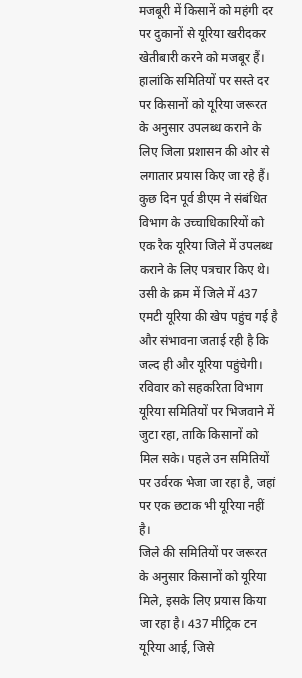मजबूरी में किसानें को महंगी दर पर दुकानों से यूरिया खरीदकर खेतीबारी करने को मजबूर हैं। हालांकि समितियों पर सस्ते दर पर किसानों को यूरिया जरूरत के अनुसार उपलब्ध कराने के लिए जिला प्रशासन की ओर से लगातार प्रयास किए जा रहे हैं। कुछ दिन पूर्व डीएम ने संबंधित विभाग के उच्चाधिकारियों को एक रैक यूरिया जिले में उपलब्ध कराने के लिए पत्रचार किए थे। उसी के क्रम में जिले में 437 एमटी यूरिया की खेप पहुंच गई है और संभावना जताई रही है कि जल्द ही और यूरिया पहुंचेगी। रविवार को सहकरिता विभाग यूरिया समितियों पर भिजवाने में जुटा रहा, ताकि किसानों को मिल सके। पहले उन समितियों पर उर्वरक भेजा जा रहा है, जहां पर एक छटाक भी यूरिया नहीं है।
जिले की समितियों पर जरूरत के अनुसार किसानों को यूरिया मिले, इसके लिए प्रयास किया जा रहा है। 437 मीट्रिक टन यूरिया आई, जिसे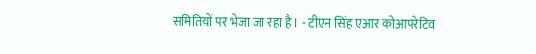समितियों पर भेजा जा रहा है। - टीएन सिंह एआर कोआपरेटिव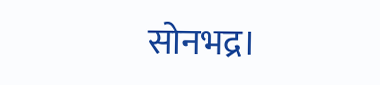सोनभद्र।